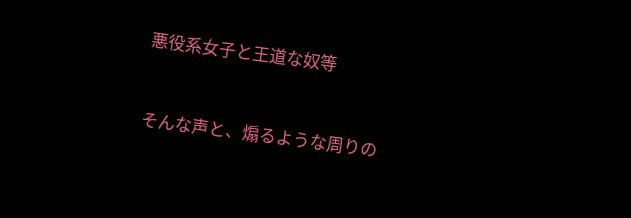悪役系女子と王道な奴等



そんな声と、煽るような周りの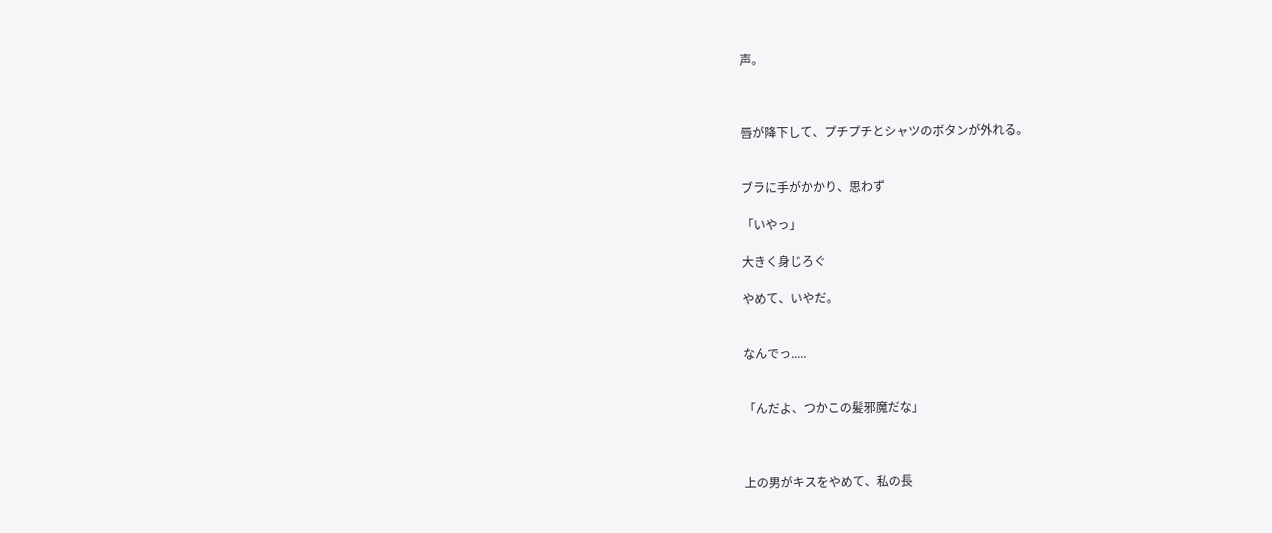声。



唇が降下して、プチプチとシャツのボタンが外れる。


ブラに手がかかり、思わず

「いやっ」

大きく身じろぐ

やめて、いやだ。


なんでっ.....


「んだよ、つかこの髪邪魔だな」



上の男がキスをやめて、私の長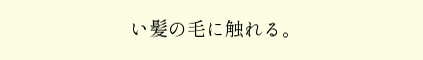い髪の毛に触れる。